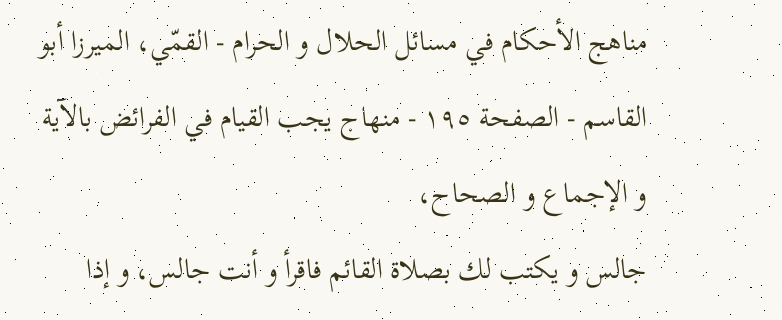مناهج الأحكام في مسائل الحلال و الحرام - القمّي، الميرزا أبو القاسم - الصفحة ١٩٥ - منهاج يجب القيام في الفرائض بالآية و الإجماع و الصحاح،
جالس و يكتب لك بصلاة القائم فاقرأ و أنت جالس، و إذا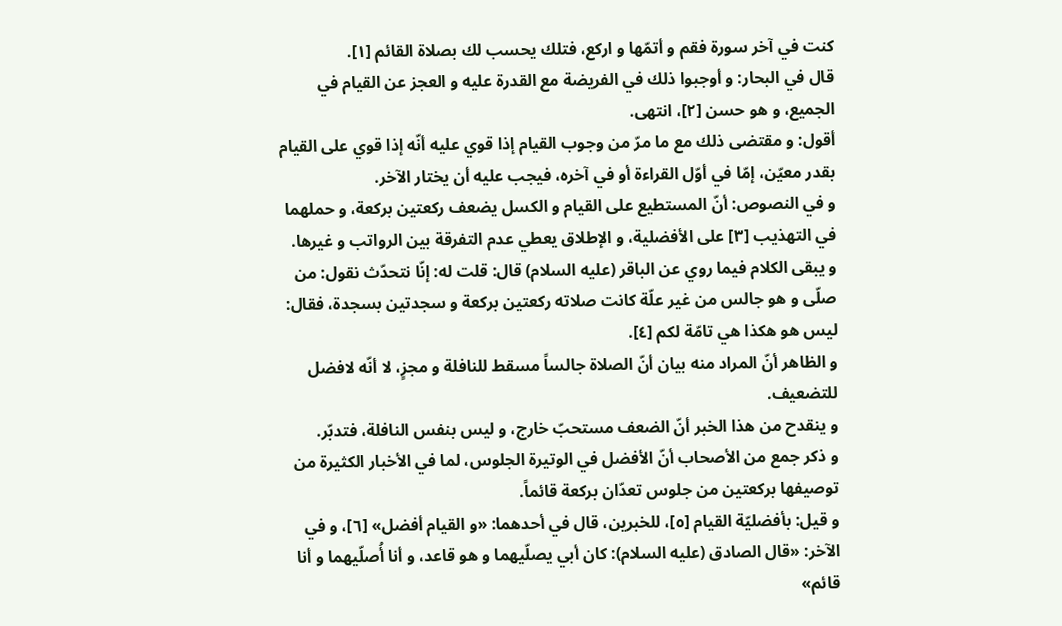كنت في آخر سورة فقم و أتمّها و اركع، فتلك يحسب لك بصلاة القائم [١].
قال في البحار: و أوجبوا ذلك في الفريضة مع القدرة عليه و العجز عن القيام في الجميع، و هو حسن [٢]، انتهى.
أقول: و مقتضى ذلك مع ما مرّ من وجوب القيام إذا قوي عليه أنّه إذا قوي على القيام بقدر معيّن، إمّا في أوّل القراءة أو في آخره، فيجب عليه أن يختار الآخر.
و في النصوص: أنّ المستطيع على القيام و الكسل يضعف ركعتين بركعة، و حملهما في التهذيب [٣] على الأفضلية، و الإطلاق يعطي عدم التفرقة بين الرواتب و غيرها.
و يبقى الكلام فيما روي عن الباقر (عليه السلام) قال: قلت له: إنّا نتحدّث نقول: من صلّى و هو جالس من غير علّة كانت صلاته ركعتين بركعة و سجدتين بسجدة، فقال: ليس هو هكذا هي تامّة لكم [٤].
و الظاهر أنّ المراد منه بيان أنّ الصلاة جالساً مسقط للنافلة و مجزٍ، لا أنّه لافضل للتضعيف.
و ينقدح من هذا الخبر أنّ الضعف مستحبّ خارج، و ليس بنفس النافلة، فتدبّر.
و ذكر جمع من الأصحاب أنّ الأفضل في الوتيرة الجلوس، لما في الأخبار الكثيرة من توصيفها بركعتين من جلوس تعدّان بركعة قائماً.
و قيل: بأفضليّة القيام [٥]، للخبرين، قال في أحدهما: «و القيام أفضل» [٦]، و في الآخر: «قال الصادق (عليه السلام): كان أبي يصلّيهما و هو قاعد، و أنا أُصلّيهما و أنا قائم»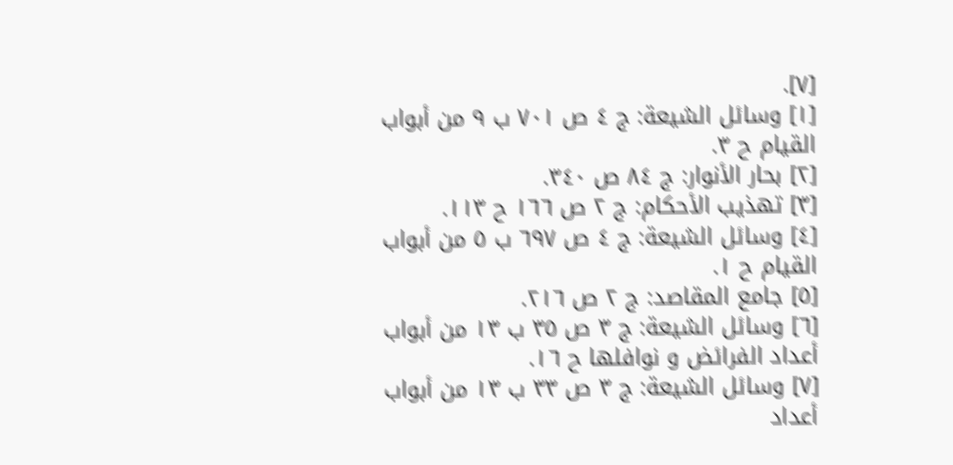[٧].
[١] وسائل الشيعة: ج ٤ ص ٧٠١ ب ٩ من أبواب القيام ح ٣.
[٢] بحار الأنوار: ج ٨٤ ص ٣٤٠.
[٣] تهذيب الأحكام: ج ٢ ص ١٦٦ ح ١١٣.
[٤] وسائل الشيعة: ج ٤ ص ٦٩٧ ب ٥ من أبواب القيام ح ١.
[٥] جامع المقاصد: ج ٢ ص ٢١٦.
[٦] وسائل الشيعة: ج ٣ ص ٣٥ ب ١٣ من أبواب أعداد الفرائض و نوافلها ح ١٦.
[٧] وسائل الشيعة: ج ٣ ص ٣٣ ب ١٣ من أبواب أعداد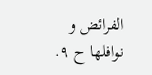الفرائض و نوافلها ح ٩.